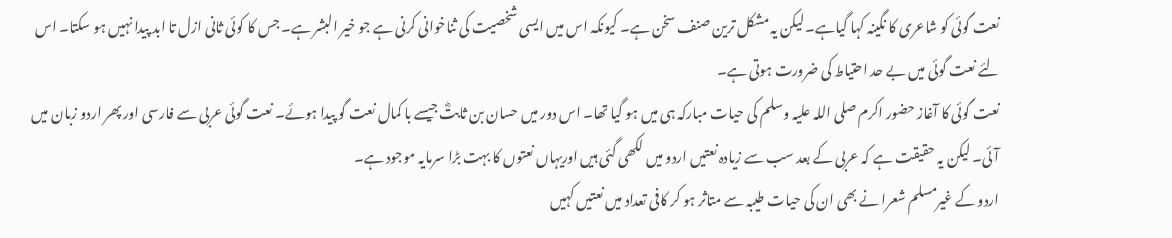نعت گوئی کو شاعری کا نگینہ کہا گیاہے۔ لیکن یہ مشکل ترین صنف سخن ہے۔ کیونکہ اس میں ایسی شخصیت کی ثناخوانی کرنی ہے جو خیر البشر ہے۔ جس کا کوئی ثانی ازل تا ابد پیدا نہیں ہو سکتا۔ اس لئے نعت گوئی میں بے حد احتیاط کی ضرورت ہوتی ہے۔
نعت گوئی کا آغاز حضور اکرم صلی اللہ علیہ وسلم کی حیات مبارکہ ہی میں ہو گیا تھا۔ اس دور میں حسان بن ثابتؓ جیسے با کمال نعت گو پیدا ہوئے۔ نعت گوئی عربی سے فارسی اور پھر اردو زبان میں آئی۔ لیکن یہ حقیقت ہے کہ عربی کے بعد سب سے زیادہ نعتیں اردو میں لکھی گئی ہیں اوریہاں نعتوں کا بہت بڑا سرمایہ موجود ہے۔
اردو کے غیرمسلم شعرا نے بھی ان کی حیات طیبہ سے متاثر ہو کر کافی تعداد میں نعتیں کہیں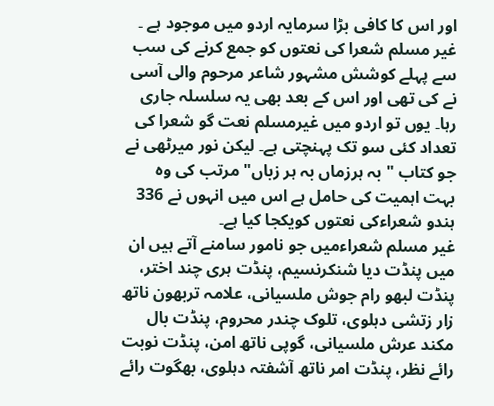اور اس کا کافی بڑا سرمایہ اردو میں موجود ہے ۔ غیر مسلم شعرا کی نعتوں کو جمع کرنے کی سب سے پہلے کوشش مشہور شاعر مرحوم والی آسی نے کی تھی اور اس کے بعد بھی یہ سلسلہ جاری رہا۔ یوں تو اردو میں غیرمسلم نعت گو شعرا کی تعداد کئی سو تک پہنچتی ہے۔ لیکن نور میرٹھی نے جو کتاب " بہ ہرزماں بہ ہر زباں" مرتب کی وہ بہت اہمیت کی حامل ہے اس میں انہوں نے 336 ہندو شعراءکی نعتوں کویکجا کیا ہے۔
غیر مسلم شعراءمیں جو نامور سامنے آتے ہیں ان میں پنڈت دیا شنکرنسیم، پنڈت ہری چند اختر، پنڈت لبھو رام جوش ملسیانی، علامہ تربھون ناتھ زار زتشی دہلوی، تلوک چندر محروم، پنڈت بال مکند عرش ملسیانی، گوپی ناتھ امن، پنڈت نوبت رائے نظر، پنڈت امر ناتھ آشفتہ دہلوی، بھگوت رائے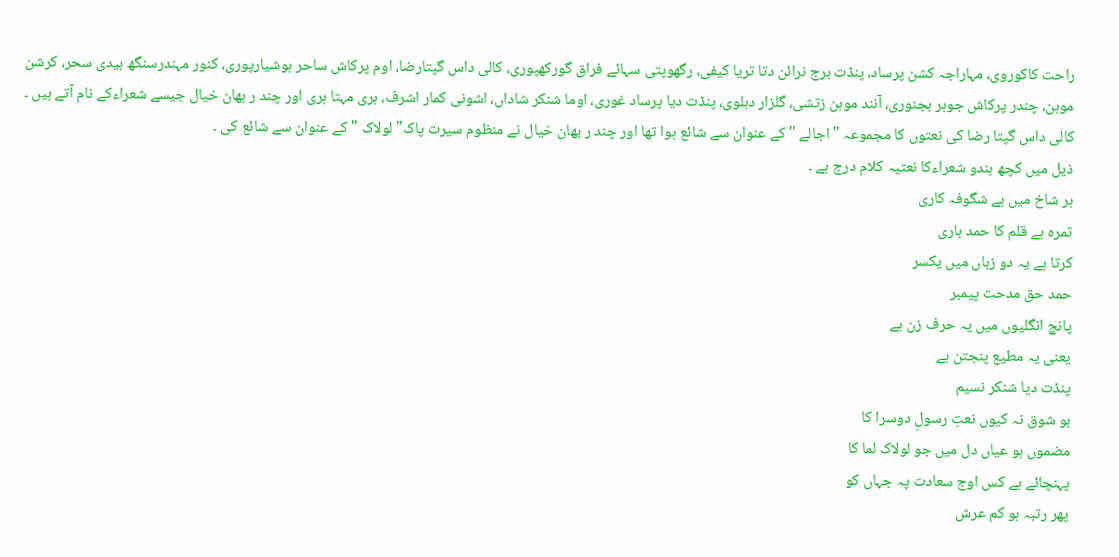راحت کاکوروی، مہاراجہ کشن پرساد، پنڈت برج نرائن دتا تریا کیفی، رگھوپتی سہائے فراق گورکھپوری، کالی داس گپتارضا، اوم پرکاش ساحر ہوشیارپوری، کنور مہندرسنگھ بیدی سحر، کرشن موہن، چندر پرکاش جوہر بجنوری، آنند موہن زتشی، گلزار دہلوی، پنڈت دیا پرساد غوری، اوما شنکر شاداں، اشونی کمار اشرف، ہری مہتا ہری اور چند ر بھان خیال جیسے شعراءکے نام آتے ہیں ۔
کالی داس گپتا رضا کی نعتوں کا مجموعہ "اجالے " کے عنوان سے شائع ہوا تھا اور چند ر بھان خیال نے منظوم سیرت پاک" لولاک "کے عنوان سے شائع کی ۔
ذیل میں کچھ ہندو شعراءکا نعتیہ کلام درج ہے ۔
ہر شاخ میں ہے شگوفہ کاری
ثمرہ ہے قلم کا حمد باری
کرتا ہے یہ دو زباں میں یکسر
حمد حق مدحت پیمبر
پانچ انگلیوں میں یہ حرف زن ہے
یعنی یہ مطیع پنجتن ہے
پنڈت دیا شنکر نسیم
ہو شوق نہ کیوں نعتِ رسولِ دوسرا کا
مضموں ہو عیاں دل میں جو لولاک لما کا
پہنچائے ہے کس اوج سعادت پہ جہاں کو
پھر رتبہ ہو کم عرش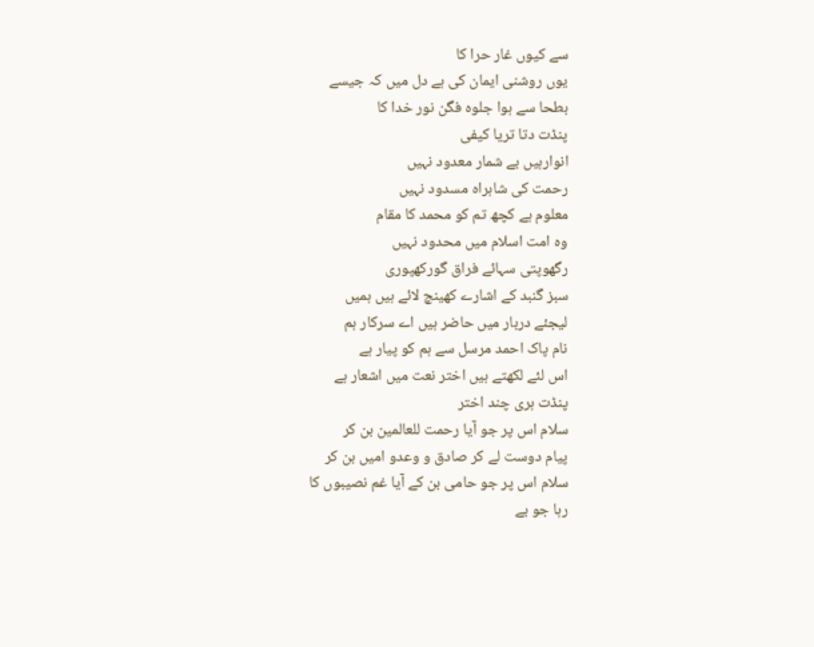سے کیوں غار حرا کا
یوں روشنی ایمان کی ہے دل میں کہ جیسے
بطحا سے ہوا جلوہ فگن نور خدا کا
پنڈت دتا تریا کیفی
انوارہیں بے شمار معدود نہیں
رحمت کی شاہراہ مسدود نہیں
معلوم ہے کچھ تم کو محمد کا مقام
وہ امت اسلام میں محدود نہیں
رگھوپتی سہائے فراق گورکھپوری
سبز گنبد کے اشارے کھینچ لائے ہیں ہمیں
لیجئے دربار میں حاضر ہیں اے سرکار ہم
نام پاک احمد مرسل سے ہم کو پیار ہے
اس لئے لکھتے ہیں اختر نعت میں اشعار ہے
پنڈت ہری چند اختر
سلام اس پر جو آیا رحمت للعالمین بن کر
پیام دوست لے کر صادق و وعدو امیں بن کر
سلام اس پر جو حامی بن کے آیا غم نصیبوں کا
رہا جو بے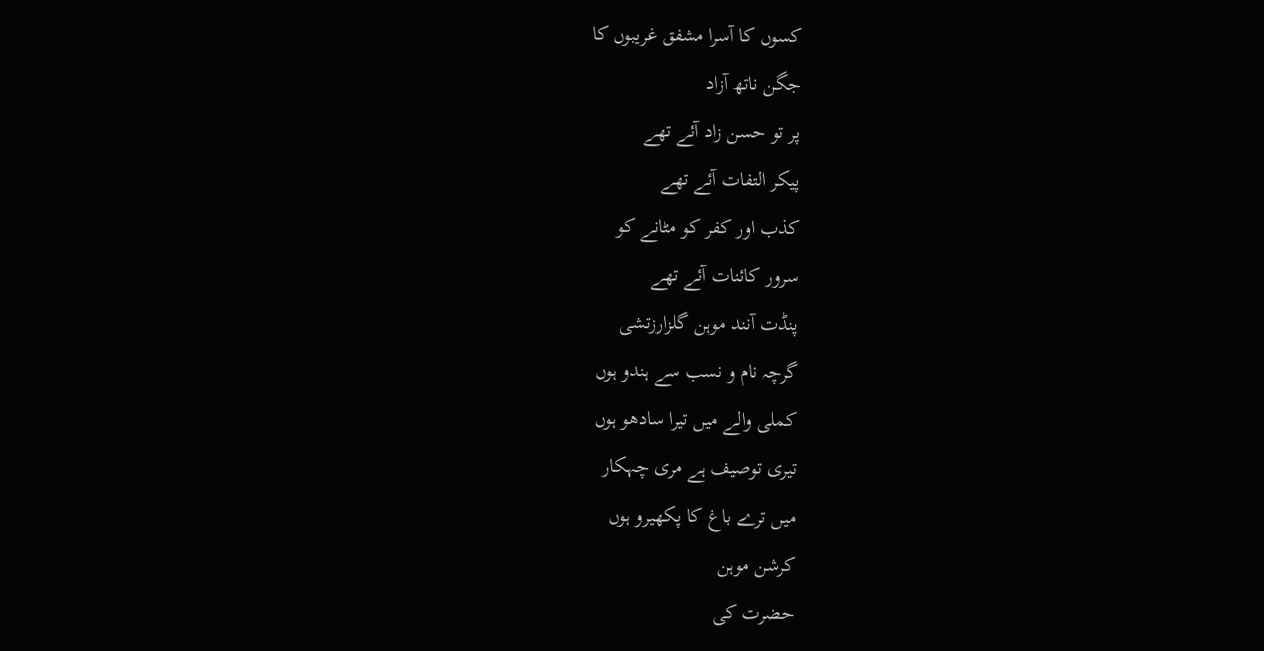کسوں کا آسرا مشفق غریبوں کا
جگن ناتھ آزاد
پر تو حسن زاد آئے تھے
پیکر التفات آئے تھے
کذب اور کفر کو مٹانے کو
سرور کائنات آئے تھے
پنڈت آنند موہن گلزارزتشی
گرچہ نام و نسب سے ہندو ہوں
کملی والے میں تیرا سادھو ہوں
تیری توصیف ہے مری چہکار
میں ترے باغ کا پکھیرو ہوں
کرشن موہن
حضرت کی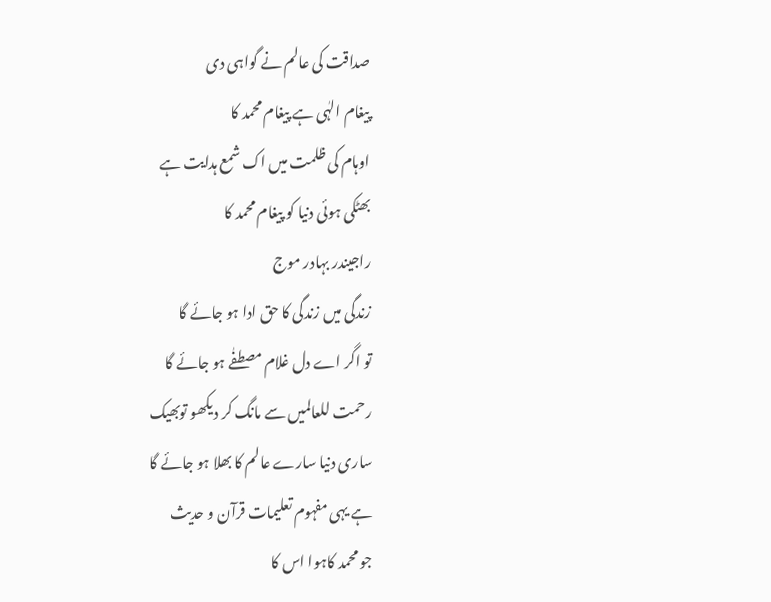صداقت کی عالم نے گواہی دی
پیغام الہٰی ہے پیغام محمد کا
اوہام کی ظلمت میں اک شمع ہدایت ہے
بھٹکی ہوئی دنیا کو پیغام محمد کا
راجیندر بہادر موج
زندگی میں زندگی کا حق ادا ہو جائے گا
تو اگر اے دل غلام مصطفٰے ہو جائے گا
رحمت للعالمیں سے مانگ کر دیکھو توبھیک
ساری دنیا سارے عالم کا بھلا ہو جائے گا
ہے یہی مفہوم تعلیمات قرآن و حدیث
جو محمد کاہوا اس کا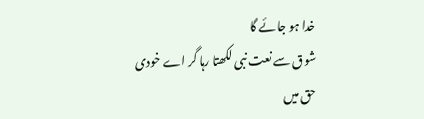خدا ہو جائے گا
شوق سے نعت نبی لکھتا رہا گر اے خودی
حق میں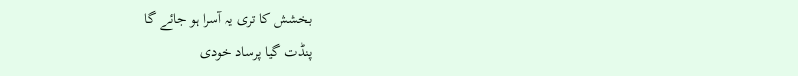بخشش کا تری یہ آسرا ہو جائے گا
پنڈت گیا پرساد خودی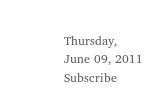Thursday, June 09, 2011
Subscribe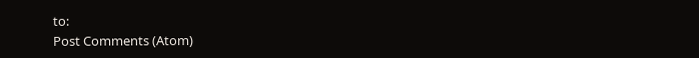to:
Post Comments (Atom)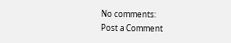No comments:
Post a Comment